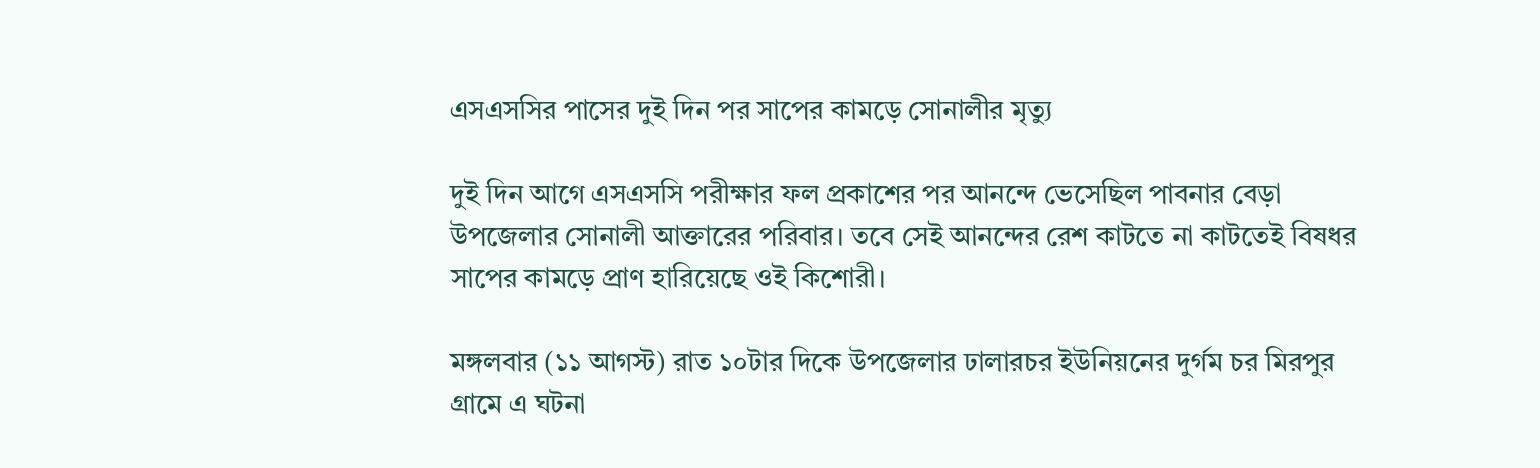এসএসসির পাসের দুই দিন পর সাপের কামড়ে সোনালীর মৃত্যু

দুই দিন আগে এসএসসি পরীক্ষার ফল প্রকাশের পর আনন্দে ভেসেছিল পাবনার বেড়া উপজেলার সোনালী আক্তারের পরিবার। তবে সেই আনন্দের রেশ কাটতে না কাটতেই বিষধর সাপের কামড়ে প্রাণ হারিয়েছে ওই কিশোরী।

মঙ্গলবার (১১ আগস্ট) রাত ১০টার দিকে উপজেলার ঢালারচর ইউনিয়নের দুর্গম চর মিরপুর গ্রামে এ ঘটনা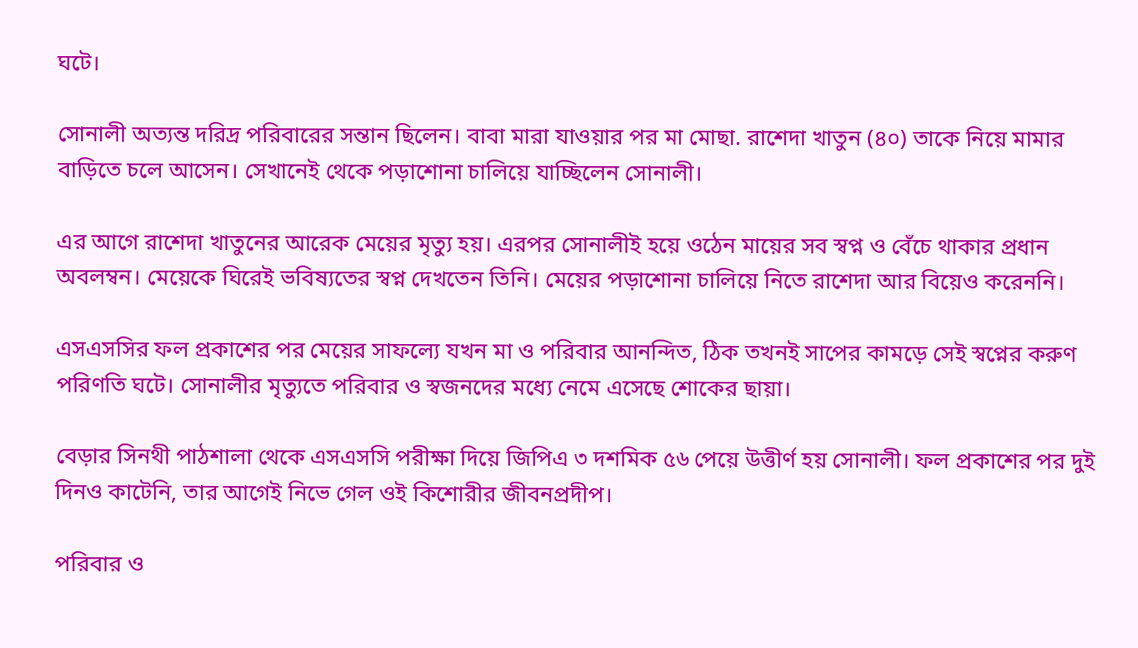ঘটে।

সোনালী অত্যন্ত দরিদ্র পরিবারের সন্তান ছিলেন। বাবা মারা যাওয়ার পর মা মোছা. রাশেদা খাতুন (৪০) তাকে নিয়ে মামার বাড়িতে চলে আসেন। সেখানেই থেকে পড়াশোনা চালিয়ে যাচ্ছিলেন সোনালী।

এর আগে রাশেদা খাতুনের আরেক মেয়ের মৃত্যু হয়। এরপর সোনালীই হয়ে ওঠেন মায়ের সব স্বপ্ন ও বেঁচে থাকার প্রধান অবলম্বন। মেয়েকে ঘিরেই ভবিষ্যতের স্বপ্ন দেখতেন তিনি। মেয়ের পড়াশোনা চালিয়ে নিতে রাশেদা আর বিয়েও করেননি।

এসএসসির ফল প্রকাশের পর মেয়ের সাফল্যে যখন মা ও পরিবার আনন্দিত, ঠিক তখনই সাপের কামড়ে সেই স্বপ্নের করুণ পরিণতি ঘটে। সোনালীর মৃত্যুতে পরিবার ও স্বজনদের মধ্যে নেমে এসেছে শোকের ছায়া।

বেড়ার সিনথী পাঠশালা থেকে এসএসসি পরীক্ষা দিয়ে জিপিএ ৩ দশমিক ৫৬ পেয়ে উত্তীর্ণ হয় সোনালী। ফল প্রকাশের পর দুই দিনও কাটেনি, তার আগেই নিভে গেল ওই কিশোরীর জীবনপ্রদীপ।

পরিবার ও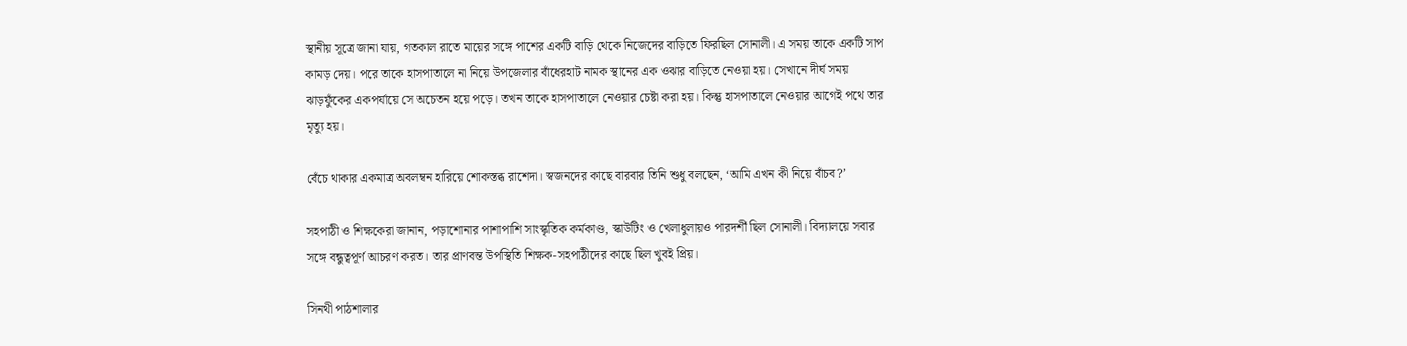স্থানীয় সূত্রে জানা যায়, গতকাল রাতে মায়ের সঙ্গে পাশের একটি বাড়ি থেকে নিজেদের বাড়িতে ফিরছিল সোনালী। এ সময় তাকে একটি সাপ কামড় দেয়। পরে তাকে হাসপাতালে না নিয়ে উপজেলার বাঁধেরহাট নামক স্থানের এক ওঝার বাড়িতে নেওয়া হয়। সেখানে দীর্ঘ সময় ঝাড়ফুঁকের একপর্যায়ে সে অচেতন হয়ে পড়ে। তখন তাকে হাসপাতালে নেওয়ার চেষ্টা করা হয়। কিন্তু হাসপাতালে নেওয়ার আগেই পথে তার মৃত্যু হয়।

বেঁচে থাকার একমাত্র অবলম্বন হারিয়ে শোকস্তব্ধ রাশেদা। স্বজনদের কাছে বারবার তিনি শুধু বলছেন, ‘আমি এখন কী নিয়ে বাঁচব?’

সহপাঠী ও শিক্ষকেরা জানান, পড়াশোনার পাশাপাশি সাংস্কৃতিক কর্মকাণ্ড, স্কাউটিং ও খেলাধুলায়ও পারদর্শী ছিল সোনালী। বিদ্যালয়ে সবার সঙ্গে বন্ধুত্বপূর্ণ আচরণ করত। তার প্রাণবন্ত উপস্থিতি শিক্ষক-সহপাঠীদের কাছে ছিল খুবই প্রিয়।

সিনথী পাঠশালার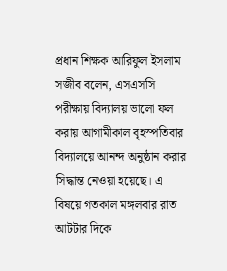প্রধান শিক্ষক আরিফুল ইসলাম সজীব বলেন, এসএসসি পরীক্ষায় বিদ্যালয় ভালো ফল করায় আগামীকাল বৃহস্পতিবার বিদ্যালয়ে আনন্দ অনুষ্ঠান করার সিদ্ধান্ত নেওয়া হয়েছে। এ বিষয়ে গতকাল মঙ্গলবার রাত আটটার দিকে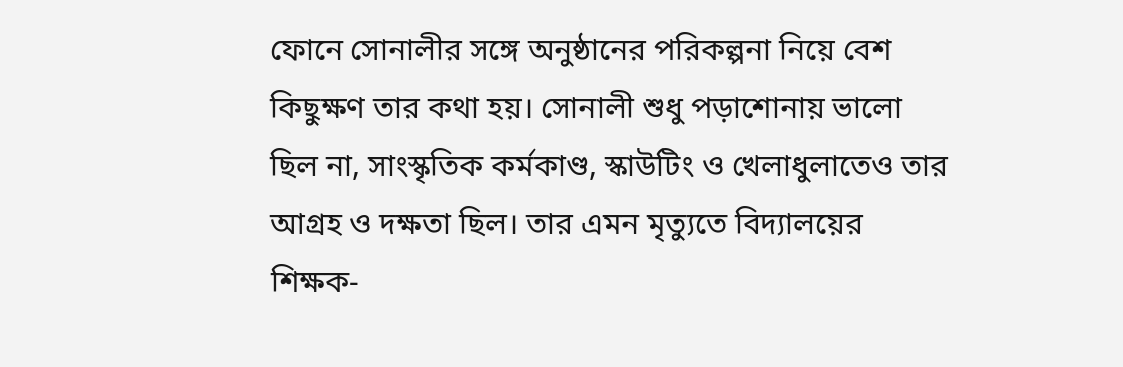ফোনে সোনালীর সঙ্গে অনুষ্ঠানের পরিকল্পনা নিয়ে বেশ কিছুক্ষণ তার কথা হয়। সোনালী শুধু পড়াশোনায় ভালো ছিল না, সাংস্কৃতিক কর্মকাণ্ড, স্কাউটিং ও খেলাধুলাতেও তার আগ্রহ ও দক্ষতা ছিল। তার এমন মৃত্যুতে বিদ্যালয়ের শিক্ষক-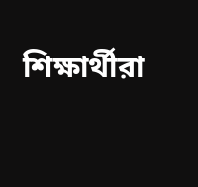শিক্ষার্থীরা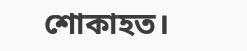শোকাহত।